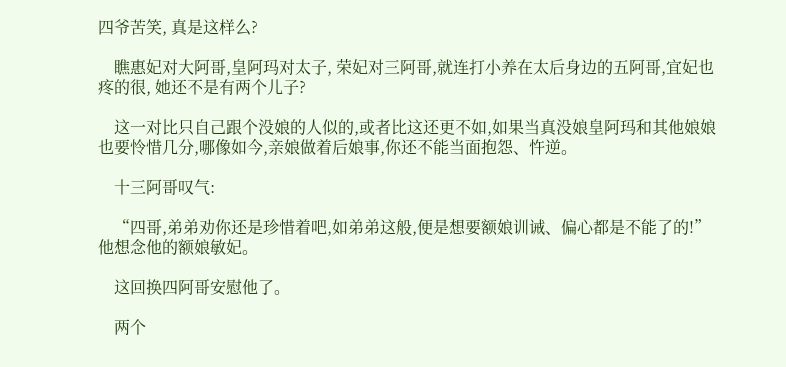四爷苦笑, 真是这样么?

    瞧惠妃对大阿哥,皇阿玛对太子, 荣妃对三阿哥,就连打小养在太后身边的五阿哥,宜妃也疼的很, 她还不是有两个儿子?

    这一对比只自己跟个没娘的人似的,或者比这还更不如,如果当真没娘皇阿玛和其他娘娘也要怜惜几分,哪像如今,亲娘做着后娘事,你还不能当面抱怨、忤逆。

    十三阿哥叹气:

    “四哥,弟弟劝你还是珍惜着吧,如弟弟这般,便是想要额娘训诫、偏心都是不能了的!”他想念他的额娘敏妃。

    这回换四阿哥安慰他了。

    两个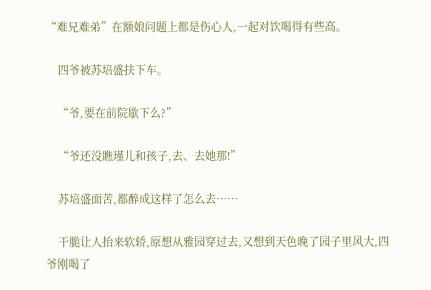“难兄难弟”在额娘问题上都是伤心人,一起对饮喝得有些高。

    四爷被苏培盛扶下车。

    “爷,要在前院歇下么?”

    “爷还没瞧瑾儿和孩子,去、去她那!”

    苏培盛面苦,都醉成这样了怎么去……

    干脆让人抬来软轿,原想从雅园穿过去,又想到天色晚了园子里风大,四爷刚喝了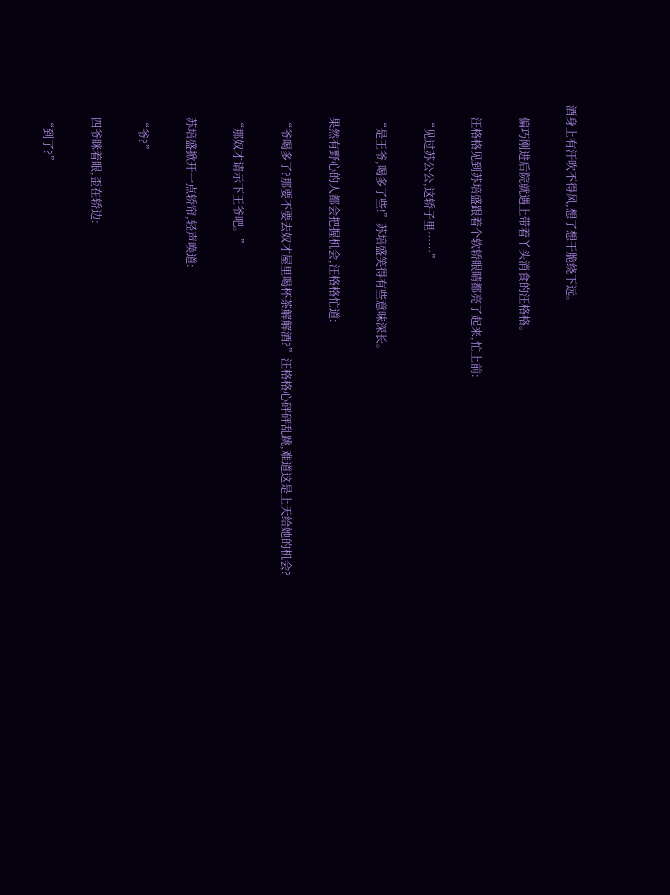酒身上有汗吹不得风,想了想干脆绕下远。

    偏巧刚进后院就遇上带着丫头消食的汪格格。

    汪格格见到苏培盛跟着个软轿眼睛都亮了起来,忙上前:

    “见过苏公公,这轿子里……”

    “是王爷,喝多了些!”苏培盛笑得有些意味深长。

    果然有野心的人都会把握机会,汪格格忙道:

    “爷喝多了?那要不要去奴才屋里喝杯茶解解酒?”汪格格心砰砰乱跳,难道这是上天给她的机会?

    “那奴才请示下王爷吧。”

    苏培盛掀开一点轿帘,轻声唤道:

    “爷?”

    四爷眯着眼,歪在轿边:

    “到了?”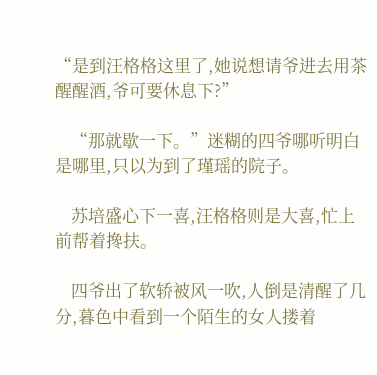“是到汪格格这里了,她说想请爷进去用茶醒醒酒,爷可要休息下?”

    “那就歇一下。”迷糊的四爷哪听明白是哪里,只以为到了瑾瑶的院子。

    苏培盛心下一喜,汪格格则是大喜,忙上前帮着搀扶。

    四爷出了软轿被风一吹,人倒是清醒了几分,暮色中看到一个陌生的女人搂着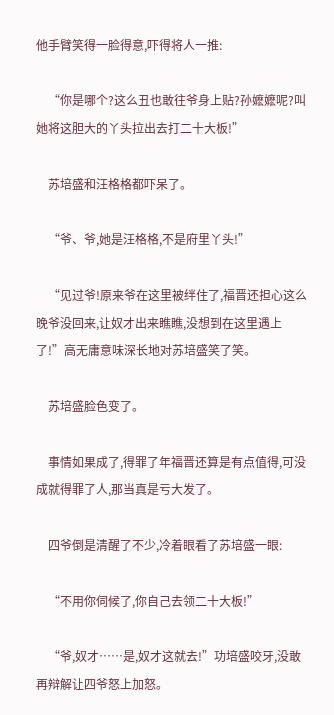他手臂笑得一脸得意,吓得将人一推:

    “你是哪个?这么丑也敢往爷身上贴?孙嬷嬷呢?叫她将这胆大的丫头拉出去打二十大板!”

    苏培盛和汪格格都吓呆了。

    “爷、爷,她是汪格格,不是府里丫头!”

    “见过爷!原来爷在这里被绊住了,福晋还担心这么晚爷没回来,让奴才出来瞧瞧,没想到在这里遇上了!”高无庸意味深长地对苏培盛笑了笑。

    苏培盛脸色变了。

    事情如果成了,得罪了年福晋还算是有点值得,可没成就得罪了人,那当真是亏大发了。

    四爷倒是清醒了不少,冷着眼看了苏培盛一眼:

    “不用你伺候了,你自己去领二十大板!”

    “爷,奴才……是,奴才这就去!”功培盛咬牙,没敢再辩解让四爷怒上加怒。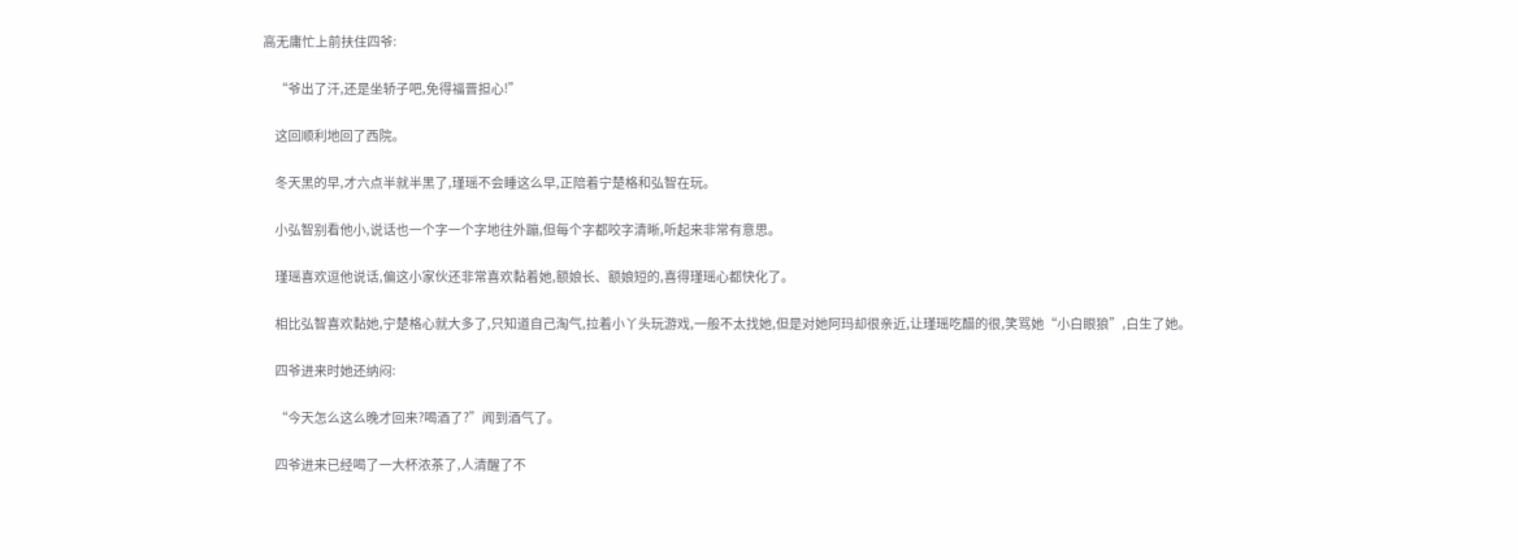高无庸忙上前扶住四爷:

    “爷出了汗,还是坐轿子吧,免得福晋担心!”

    这回顺利地回了西院。

    冬天黑的早,才六点半就半黑了,瑾瑶不会睡这么早,正陪着宁楚格和弘智在玩。

    小弘智别看他小,说话也一个字一个字地往外蹦,但每个字都咬字清晰,听起来非常有意思。

    瑾瑶喜欢逗他说话,偏这小家伙还非常喜欢黏着她,额娘长、额娘短的,喜得瑾瑶心都快化了。

    相比弘智喜欢黏她,宁楚格心就大多了,只知道自己淘气,拉着小丫头玩游戏,一般不太找她,但是对她阿玛却很亲近,让瑾瑶吃醋的很,笑骂她“小白眼狼”,白生了她。

    四爷进来时她还纳闷:

    “今天怎么这么晚才回来?喝酒了?”闻到酒气了。

    四爷进来已经喝了一大杯浓茶了,人清醒了不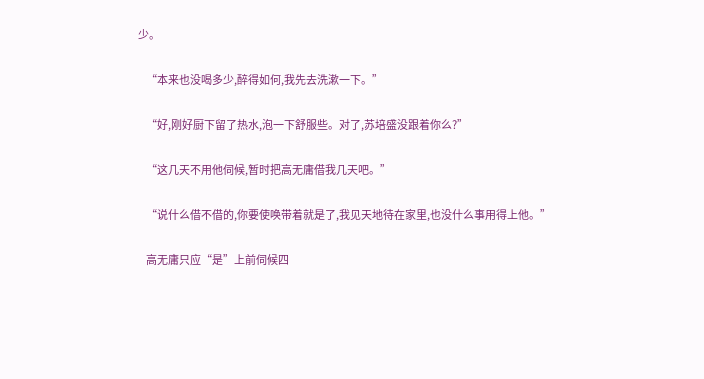少。

    “本来也没喝多少,醉得如何,我先去洗漱一下。”

    “好,刚好厨下留了热水,泡一下舒服些。对了,苏培盛没跟着你么?”

    “这几天不用他伺候,暂时把高无庸借我几天吧。”

    “说什么借不借的,你要使唤带着就是了,我见天地待在家里,也没什么事用得上他。”

    高无庸只应“是”上前伺候四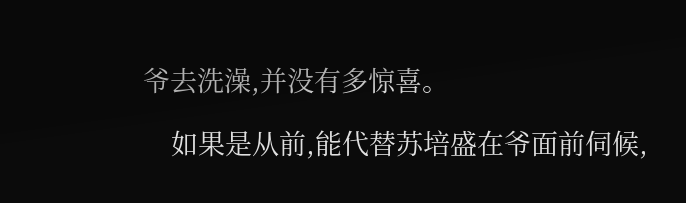爷去洗澡,并没有多惊喜。

    如果是从前,能代替苏培盛在爷面前伺候,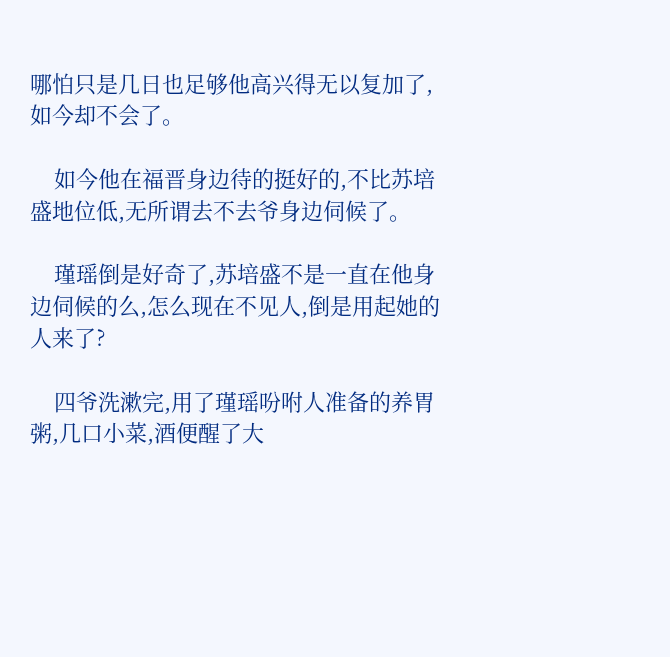哪怕只是几日也足够他高兴得无以复加了,如今却不会了。

    如今他在福晋身边待的挺好的,不比苏培盛地位低,无所谓去不去爷身边伺候了。

    瑾瑶倒是好奇了,苏培盛不是一直在他身边伺候的么,怎么现在不见人,倒是用起她的人来了?

    四爷洗漱完,用了瑾瑶吩咐人准备的养胃粥,几口小菜,酒便醒了大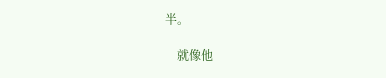半。

    就像他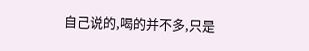自己说的,喝的并不多,只是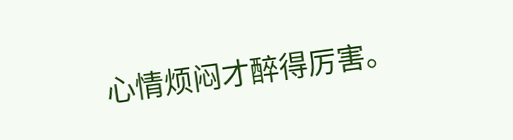心情烦闷才醉得厉害。